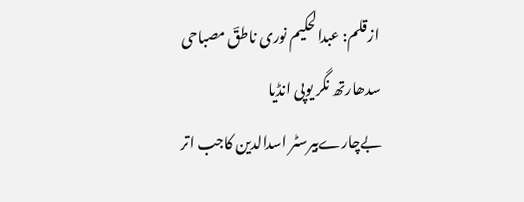ازقلم: عبدالحکیم نوری ناطقؔ مصباحی
سدھارتھ نگر یوپی انڈیا
بےچارےبیرسٹر اسدالدین کاجب اتر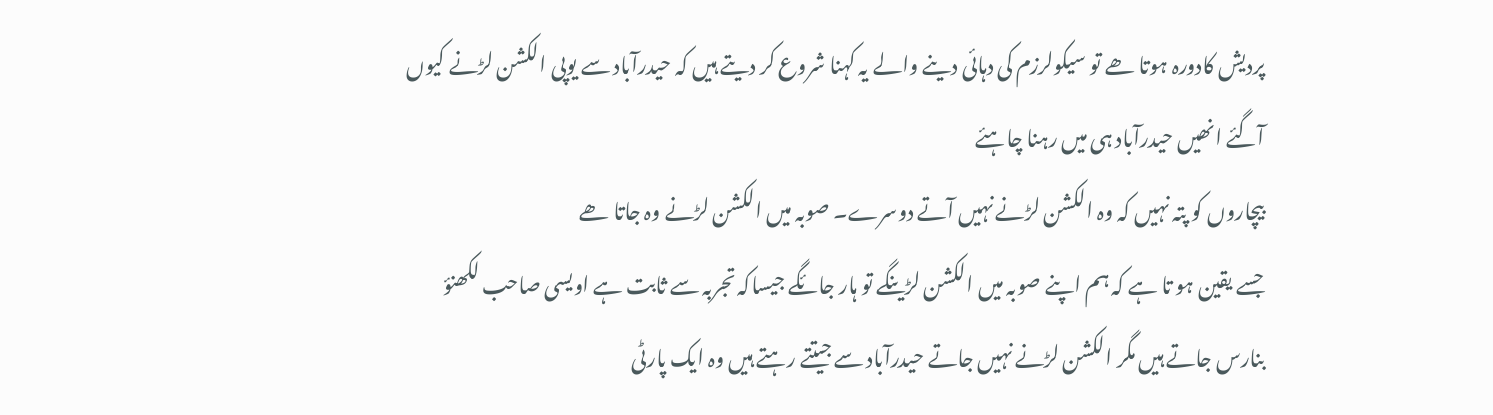پردیش کادورہ ہوتا ھے تو سیکولرزم کی دہائی دینے والے یہ کہنا شروع کر دیتے ہیں کہ حیدرآباد سے یوپی الکشن لڑنے کیوں آگئے انھیں حیدرآباد ہی میں رہنا چاہئے
بیچاروں کو پتہ نہیں کہ وہ الکشن لڑنے نہیں آتے دوسرے۔ صوبہ میں الکشن لڑنے وہ جاتا ھے
جسے یقین ہو تا ہے کہ ہم اپنے صوبہ میں الکشن لڑینگے تو ہار جائگے جیساکہ تجربہ سے ثابت ہے اویسی صاحب لکھنؤ بنارس جاتے ہیں مگر الکشن لڑنے نہیں جاتے حیدرآباد سے جیتتے رہتے ہیں وہ ایک پارٹی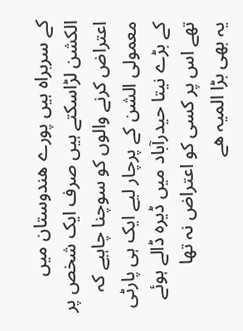کے سربراہ ہیں پورے ھندوستان میں الکشن لڑاسکتے ہیں صرف ایک شخص پر اعتراض کرنے والوں کو سوچنا چاہیے کہ معمولی الشن کے پرچار لیے ایک ہی پارٹی کے بڑے نیتا حیدرآباد میں ڈیرہ ڈالے ہوئے تھے اس پر کسی کو اعتراض نہ تھا
یہ بھی بڑا المیہ ھے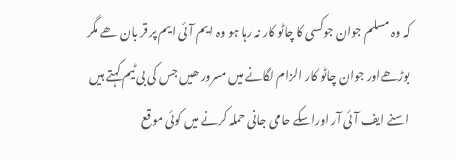کہ وہ مسلم جوان جوکسی کا چاٹو کار نہ رہا ہو وہ ایم آئی ایم پر قر بان ھے مگر بوڑھےاور جوان چاٹو کار الزام لگانے میں مسرور ھیں جس کی بی ٹیم کہتے ہیں اسنے ایف آئی آر اوراسکے حامی جانی حملہ کرنے میں کوئی موقع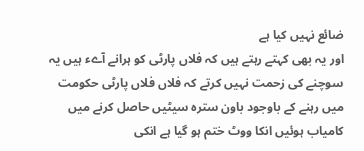ضائع نہیں کیا ہے
اور یہ بھی کہتے رہتے ہیں کہ فلاں پارٹی کو ہرانے آےء ہیں یہ سوچنے کی زحمت نہیں کرتے کہ فلاں فلاں پارٹی حکومت میں رہنے کے باوجود باون سترہ سیٹیں حاصل کرنے میں کامیاب ہوئیں انکا ووٹ ختم ہو گیا ہے انکی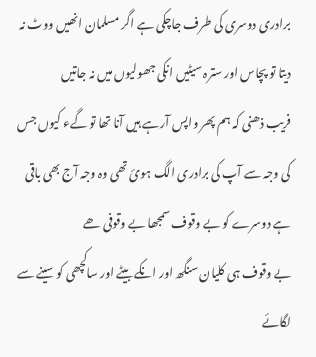برادری دوسری کی طرف جاچکی ہے اگر مسلمان انھیں ووٹ نہ دیتا تو پچاس اور سترہ سیٹیں انکی جھولیوں میں نہ جاتیں
فریب ذھنی کہ ہم پھر واپس آرہے ہیں آنا تھا تو گےء کیوں جس کی وجہ سے آپ کی برادری الگ ہوئ تھی وہ وجہ آج بھی باقی ہے دوسرے کو بے وقوف سمجھا بے وقوفی ھے
بے وقوف ہی کلیان سنگھ اور انکے بیٹے اور ساکچھی کو سینے سے لگائے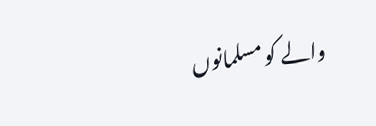والے کو مسلمانوں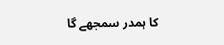کا ہمدر سمجھے گا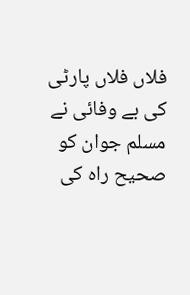فلاں فلاں پارٹی کی بے وفائی نے مسلم جوان کو صحیح راہ کی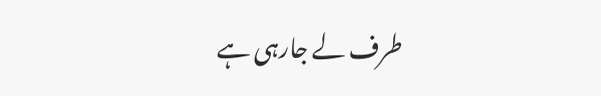طرف لے جارہی ہے